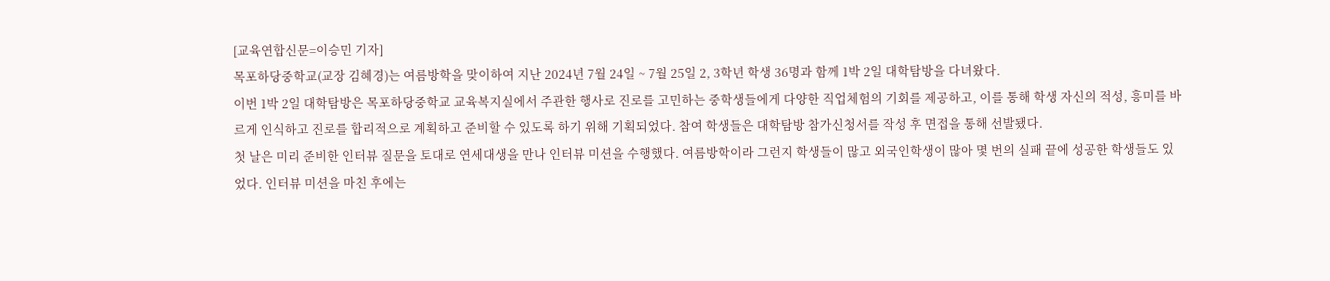[교육연합신문=이승민 기자]
목포하당중학교(교장 김혜경)는 여름방학을 맞이하여 지난 2024년 7월 24일 ~ 7월 25일 2, 3학년 학생 36명과 함께 1박 2일 대학탐방을 다녀왔다.
이번 1박 2일 대학탐방은 목포하당중학교 교육복지실에서 주관한 행사로 진로를 고민하는 중학생들에게 다양한 직업체험의 기회를 제공하고, 이를 통해 학생 자신의 적성, 흥미를 바르게 인식하고 진로를 합리적으로 계획하고 준비할 수 있도록 하기 위해 기획되었다. 참여 학생들은 대학탐방 참가신청서를 작성 후 면접을 통해 선발됐다.
첫 날은 미리 준비한 인터뷰 질문을 토대로 연세대생을 만나 인터뷰 미션을 수행했다. 여름방학이라 그런지 학생들이 많고 외국인학생이 많아 몇 번의 실패 끝에 성공한 학생들도 있었다. 인터뷰 미션을 마친 후에는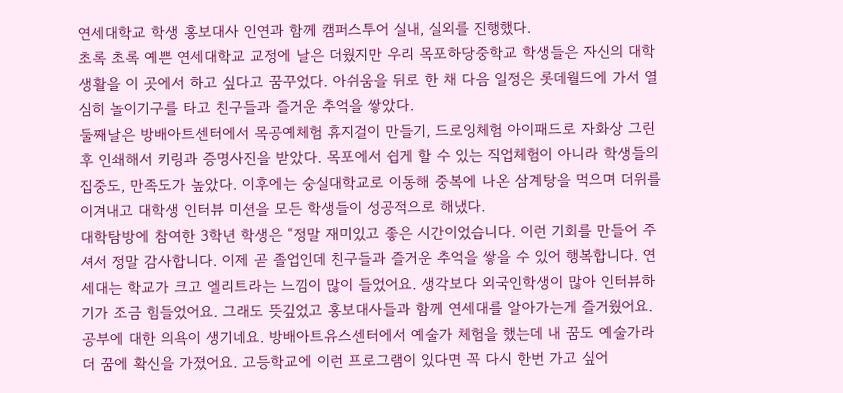연세대학교 학생 홍보대사 인연과 함께 캠퍼스투어 실내, 실외를 진행했다.
초록 초록 예쁜 연세대학교 교정에 날은 더웠지만 우리 목포하당중학교 학생들은 자신의 대학생활을 이 곳에서 하고 싶다고 꿈꾸었다. 아쉬움을 뒤로 한 채 다음 일정은 롯데월드에 가서 열심히 놀이기구를 타고 친구들과 즐거운 추억을 쌓았다.
둘째날은 방배아트센터에서 목공예체험 휴지걸이 만들기, 드로잉체험 아이패드로 자화상 그린 후 인쇄해서 키링과 증명사진을 받았다. 목포에서 쉽게 할 수 있는 직업체험이 아니라 학생들의 집중도, 만족도가 높았다. 이후에는 숭실대학교로 이동해 중복에 나온 삼계탕을 먹으며 더위를 이겨내고 대학생 인터뷰 미션을 모든 학생들이 성공적으로 해냈다.
대학탐방에 참여한 3학년 학생은 “정말 재미있고 좋은 시간이었습니다. 이런 기회를 만들어 주셔서 정말 감사합니다. 이제 곧 졸업인데 친구들과 즐거운 추억을 쌓을 수 있어 행복합니다. 연세대는 학교가 크고 엘리트라는 느낌이 많이 들었어요. 생각보다 외국인학생이 많아 인터뷰하기가 조금 힘들었어요. 그래도 뜻깊었고 홍보대사들과 함께 연세대를 알아가는게 즐거웠어요. 공부에 대한 의욕이 생기네요. 방배아트유스센터에서 예술가 체험을 했는데 내 꿈도 예술가라 더 꿈에 확신을 가졌어요. 고등학교에 이런 프로그램이 있다면 꼭 다시 한번 가고 싶어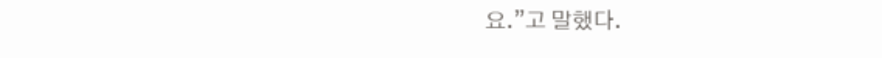요.”고 말했다.